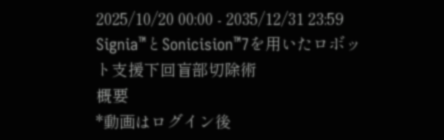2025/10/20 00:00 - 2035/12/31 23:59
Signia™とSonicision™7を用いたロボット支援下回盲部切除術
概要
*動画はログイン後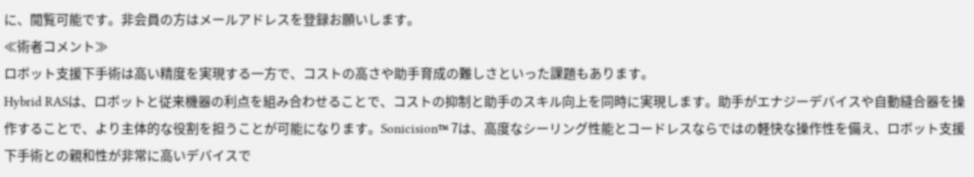に、閲覧可能です。非会員の方はメールアドレスを登録お願いします。
≪術者コメント≫
ロボット支援下手術は高い精度を実現する一方で、コストの高さや助手育成の難しさといった課題もあります。
Hybrid RASは、ロボットと従来機器の利点を組み合わせることで、コストの抑制と助手のスキル向上を同時に実現します。助手がエナジーデバイスや自動縫合器を操作することで、より主体的な役割を担うことが可能になります。Sonicision™ 7は、高度なシーリング性能とコードレスならではの軽快な操作性を備え、ロボット支援下手術との親和性が非常に高いデバイスで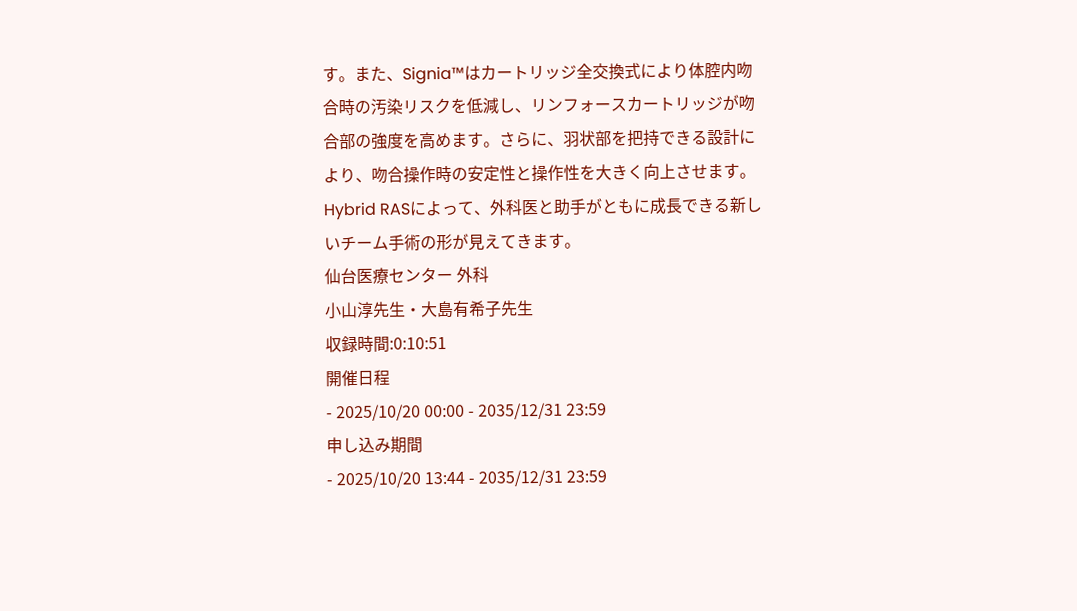す。また、Signia™はカートリッジ全交換式により体腔内吻合時の汚染リスクを低減し、リンフォースカートリッジが吻合部の強度を高めます。さらに、羽状部を把持できる設計により、吻合操作時の安定性と操作性を大きく向上させます。Hybrid RASによって、外科医と助手がともに成長できる新しいチーム手術の形が見えてきます。
仙台医療センター 外科
小山淳先生・大島有希子先生
収録時間:0:10:51
開催日程
- 2025/10/20 00:00 - 2035/12/31 23:59
申し込み期間
- 2025/10/20 13:44 - 2035/12/31 23:59